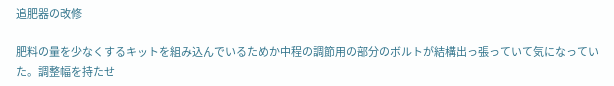追肥器の改修

肥料の量を少なくするキットを組み込んでいるためか中程の調節用の部分のボルトが結構出っ張っていて気になっていた。調整幅を持たせ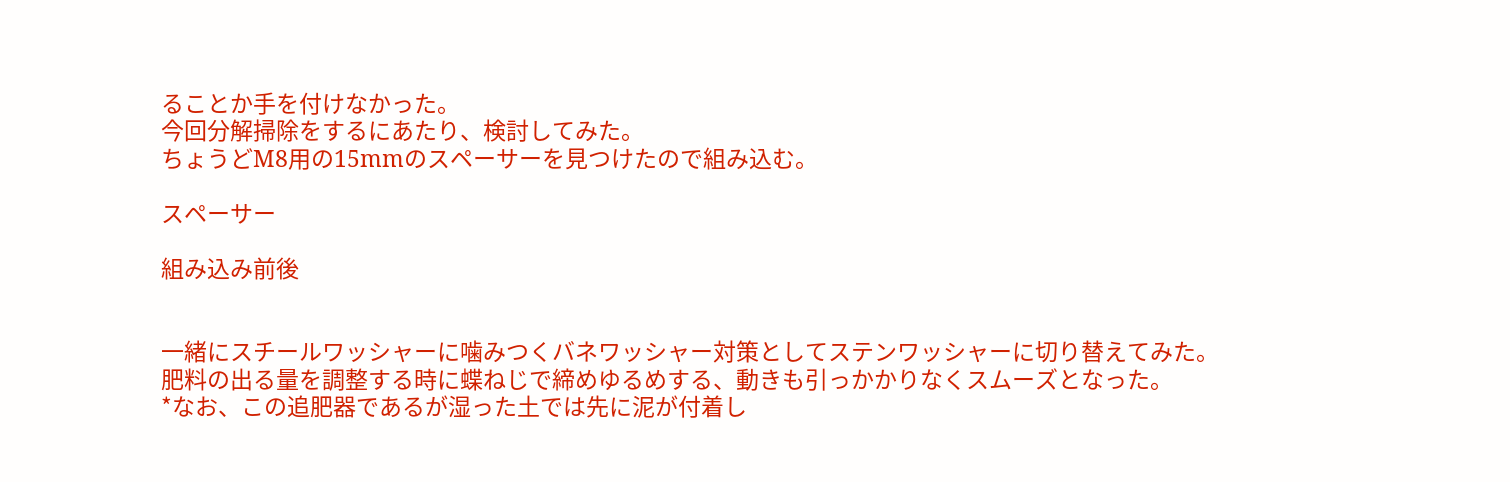ることか手を付けなかった。
今回分解掃除をするにあたり、検討してみた。
ちょうどM8用の15mmのスペーサーを見つけたので組み込む。

スペーサー

組み込み前後


一緒にスチールワッシャーに噛みつくバネワッシャー対策としてステンワッシャーに切り替えてみた。
肥料の出る量を調整する時に蝶ねじで締めゆるめする、動きも引っかかりなくスムーズとなった。
*なお、この追肥器であるが湿った土では先に泥が付着し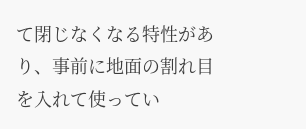て閉じなくなる特性があり、事前に地面の割れ目を入れて使ってい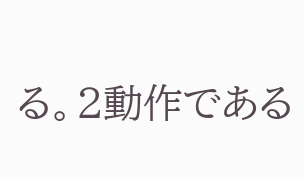る。2動作である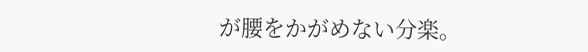が腰をかがめない分楽。